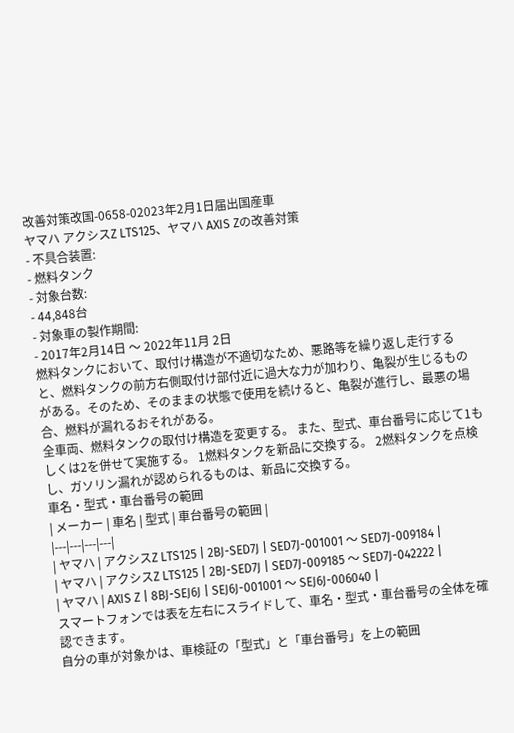改善対策改国-0658-02023年2月1日届出国産車
ヤマハ アクシスZ LTS125、ヤマハ AXIS Zの改善対策
- 不具合装置:
- 燃料タンク
- 対象台数:
- 44,848台
- 対象車の製作期間:
- 2017年2月14日 〜 2022年11月 2日
燃料タンクにおいて、取付け構造が不適切なため、悪路等を繰り返し走行すると、燃料タンクの前方右側取付け部付近に過大な力が加わり、亀裂が生じるものがある。そのため、そのままの状態で使用を続けると、亀裂が進行し、最悪の場合、燃料が漏れるおそれがある。
全車両、燃料タンクの取付け構造を変更する。 また、型式、車台番号に応じて1もしくは2を併せて実施する。 1燃料タンクを新品に交換する。 2燃料タンクを点検し、ガソリン漏れが認められるものは、新品に交換する。
車名・型式・車台番号の範囲
| メーカー | 車名 | 型式 | 車台番号の範囲 |
|---|---|---|---|
| ヤマハ | アクシスZ LTS125 | 2BJ-SED7J | SED7J-001001 〜 SED7J-009184 |
| ヤマハ | アクシスZ LTS125 | 2BJ-SED7J | SED7J-009185 〜 SED7J-042222 |
| ヤマハ | AXIS Z | 8BJ-SEJ6J | SEJ6J-001001 〜 SEJ6J-006040 |
スマートフォンでは表を左右にスライドして、車名・型式・車台番号の全体を確認できます。
自分の車が対象かは、車検証の「型式」と「車台番号」を上の範囲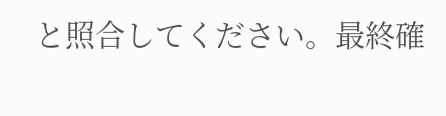と照合してください。最終確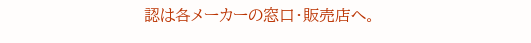認は各メーカーの窓口・販売店へ。